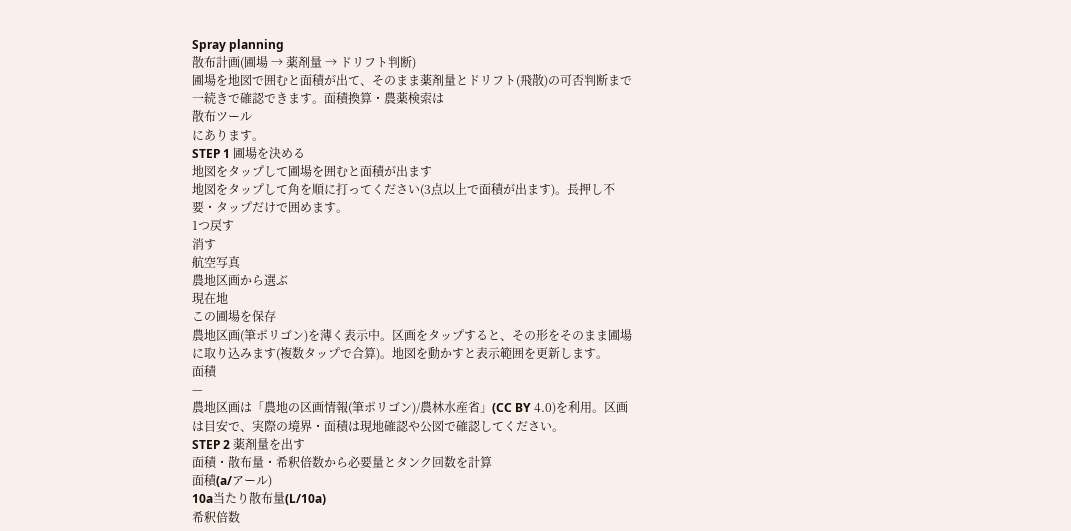Spray planning
散布計画(圃場 → 薬剤量 → ドリフト判断)
圃場を地図で囲むと面積が出て、そのまま薬剤量とドリフト(飛散)の可否判断まで一続きで確認できます。面積換算・農薬検索は
散布ツール
にあります。
STEP 1 圃場を決める
地図をタップして圃場を囲むと面積が出ます
地図をタップして角を順に打ってください(3点以上で面積が出ます)。長押し不要・タップだけで囲めます。
1つ戻す
消す
航空写真
農地区画から選ぶ
現在地
この圃場を保存
農地区画(筆ポリゴン)を薄く表示中。区画をタップすると、その形をそのまま圃場に取り込みます(複数タップで合算)。地図を動かすと表示範囲を更新します。
面積
—
農地区画は「農地の区画情報(筆ポリゴン)/農林水産省」(CC BY 4.0)を利用。区画は目安で、実際の境界・面積は現地確認や公図で確認してください。
STEP 2 薬剤量を出す
面積・散布量・希釈倍数から必要量とタンク回数を計算
面積(a/アール)
10a当たり散布量(L/10a)
希釈倍数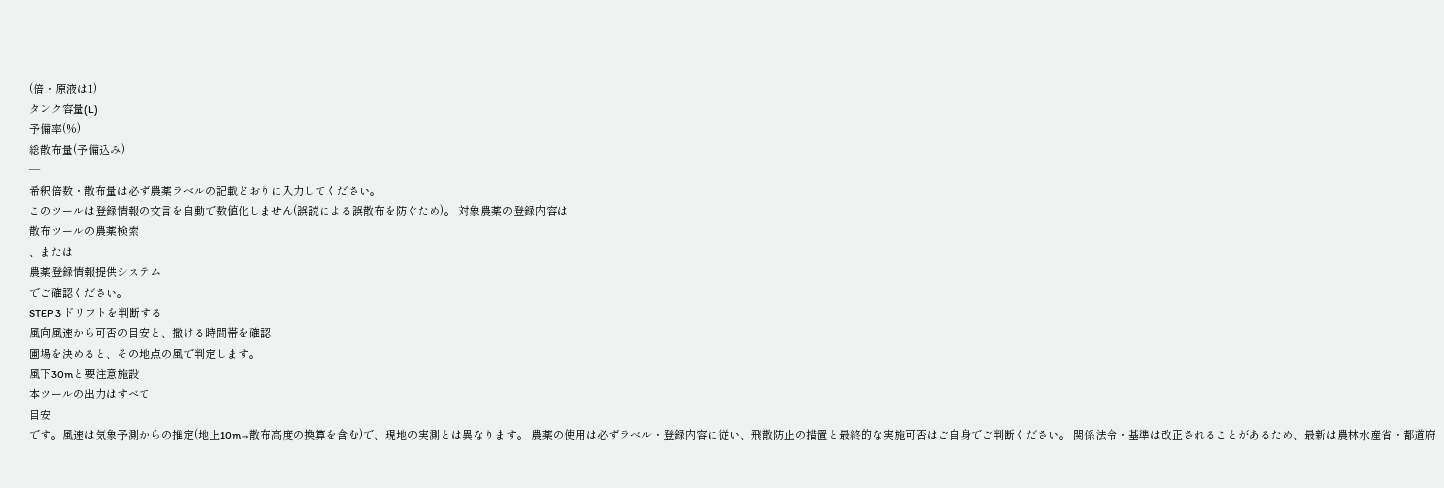(倍・原液は1)
タンク容量(L)
予備率(%)
総散布量(予備込み)
—
希釈倍数・散布量は必ず農薬ラベルの記載どおりに入力してください。
このツールは登録情報の文言を自動で数値化しません(誤読による誤散布を防ぐため)。 対象農薬の登録内容は
散布ツールの農薬検索
、または
農薬登録情報提供システム
でご確認ください。
STEP 3 ドリフトを判断する
風向風速から可否の目安と、撒ける時間帯を確認
圃場を決めると、その地点の風で判定します。
風下30mと要注意施設
本ツールの出力はすべて
目安
です。風速は気象予測からの推定(地上10m→散布高度の換算を含む)で、現地の実測とは異なります。 農薬の使用は必ずラベル・登録内容に従い、飛散防止の措置と最終的な実施可否はご自身でご判断ください。 関係法令・基準は改正されることがあるため、最新は農林水産省・都道府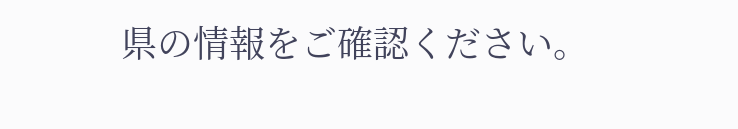県の情報をご確認ください。